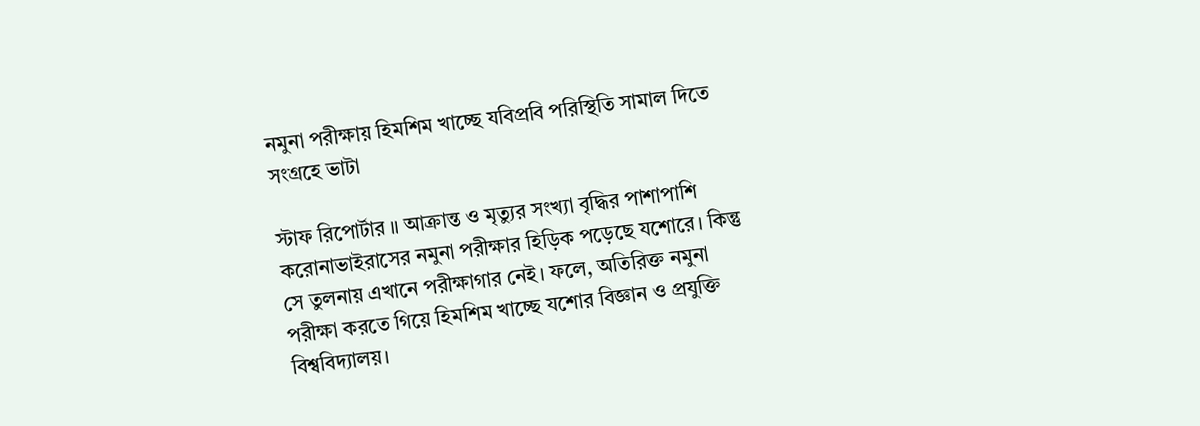নমুনা পরীক্ষায় হিমশিম খাচ্ছে যবিপ্রবি পরিস্থিতি সামাল দিতে সংগ্রহে ভাটা

স্টাফ রিপোর্টার ॥ আক্রান্ত ও মৃত্যুর সংখ্যা বৃদ্ধির পাশাপাশি করোনাভাইরাসের নমুনা পরীক্ষার হিড়িক পড়েছে যশোরে। কিন্তু সে তুলনায় এখানে পরীক্ষাগার নেই। ফলে, অতিরিক্ত নমুনা পরীক্ষা করতে গিয়ে হিমশিম খাচ্ছে যশোর বিজ্ঞান ও প্রযুক্তি বিশ্ববিদ্যালয়।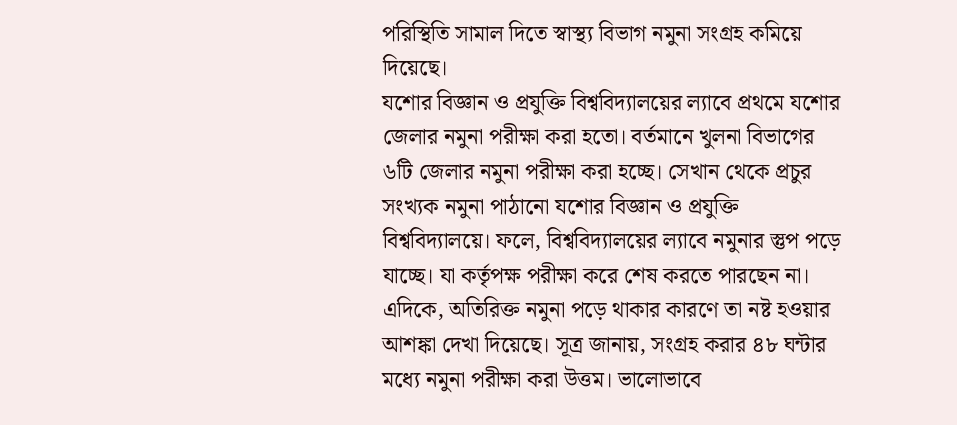পরিস্থিতি সামাল দিতে স্বাস্থ্য বিভাগ নমুনা সংগ্রহ কমিয়ে দিয়েছে।
যশোর বিজ্ঞান ও প্রযুক্তি বিশ্ববিদ্যালয়ের ল্যাবে প্রথমে যশোর জেলার নমুনা পরীক্ষা করা হতো। বর্তমানে খুলনা বিভাগের ৬টি জেলার নমুনা পরীক্ষা করা হচ্ছে। সেখান থেকে প্রচুর সংখ্যক নমুনা পাঠানো যশোর বিজ্ঞান ও প্রযুক্তি বিশ্ববিদ্যালয়ে। ফলে, বিশ্ববিদ্যালয়ের ল্যাবে নমুনার স্তুপ পড়ে যাচ্ছে। যা কর্তৃপক্ষ পরীক্ষা করে শেষ করতে পারছেন না।
এদিকে, অতিরিক্ত নমুনা পড়ে থাকার কারণে তা নষ্ট হওয়ার আশঙ্কা দেখা দিয়েছে। সূত্র জানায়, সংগ্রহ করার ৪৮ ঘন্টার মধ্যে নমুনা পরীক্ষা করা উত্তম। ভালোভাবে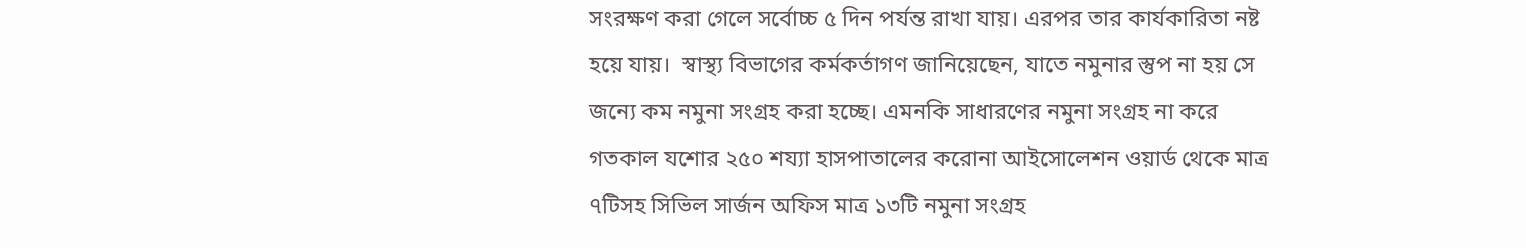সংরক্ষণ করা গেলে সর্বোচ্চ ৫ দিন পর্যন্ত রাখা যায়। এরপর তার কার্যকারিতা নষ্ট হয়ে যায়।  স্বাস্থ্য বিভাগের কর্মকর্তাগণ জানিয়েছেন, যাতে নমুনার স্তুপ না হয় সে জন্যে কম নমুনা সংগ্রহ করা হচ্ছে। এমনকি সাধারণের নমুনা সংগ্রহ না করে গতকাল যশোর ২৫০ শয্যা হাসপাতালের করোনা আইসোলেশন ওয়ার্ড থেকে মাত্র ৭টিসহ সিভিল সার্জন অফিস মাত্র ১৩টি নমুনা সংগ্রহ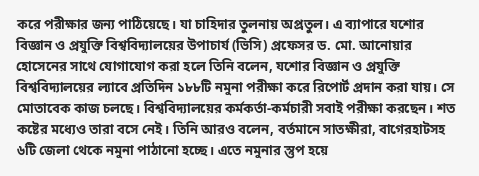করে পরীক্ষার জন্য পাঠিয়েছে। যা চাহিদার তুলনায় অপ্রতুল। এ ব্যাপারে যশোর বিজ্ঞান ও প্রযুক্তি বিশ্ববিদ্যালয়ের উপাচার্য (ভিসি) প্রফেসর ড. মো. আনোয়ার হোসেনের সাথে যোগাযোগ করা হলে তিনি বলেন, যশোর বিজ্ঞান ও প্রযুক্তি বিশ্ববিদ্যালয়ের ল্যাবে প্রতিদিন ১৮৮টি নমুনা পরীক্ষা করে রিপোর্ট প্রদান করা যায়। সে মোতাবেক কাজ চলছে। বিশ্ববিদ্যালয়ের কর্মকর্তা-কর্মচারী সবাই পরীক্ষা করছেন। শত কষ্টের মধ্যেও তারা বসে নেই। তিনি আরও বলেন, বর্তমানে সাতক্ষীরা, বাগেরহাটসহ ৬টি জেলা থেকে নমুনা পাঠানো হচ্ছে। এতে নমুনার স্তুপ হয়ে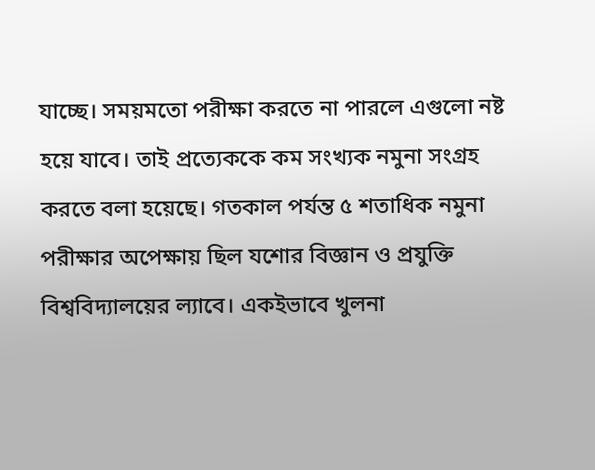যাচ্ছে। সময়মতো পরীক্ষা করতে না পারলে এগুলো নষ্ট হয়ে যাবে। তাই প্রত্যেককে কম সংখ্যক নমুনা সংগ্রহ করতে বলা হয়েছে। গতকাল পর্যন্ত ৫ শতাধিক নমুনা পরীক্ষার অপেক্ষায় ছিল যশোর বিজ্ঞান ও প্রযুক্তি বিশ্ববিদ্যালয়ের ল্যাবে। একইভাবে খুলনা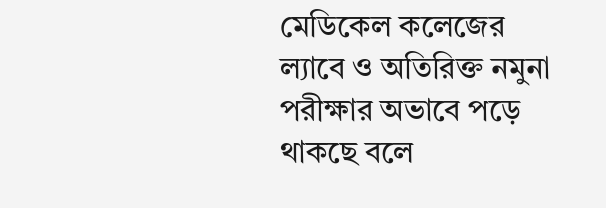মেডিকেল কলেজের ল্যাবে ও অতিরিক্ত নমুনা পরীক্ষার অভাবে পড়ে থাকছে বলে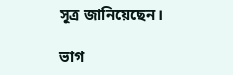সূত্র জানিয়েছেন।

ভাগ